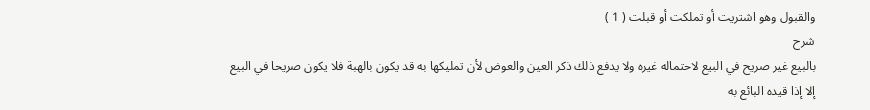والقبول وهو اشتريت أو تملكت أو قبلت ( 1 )
شرح
بالبيع غير صريح في البيع لاحتماله غيره ولا يدفع ذلك ذكر العين والعوض لأن تمليكها به قد يكون بالهبة فلا يكون صريحا في البيع إلا إذا قيده البائع به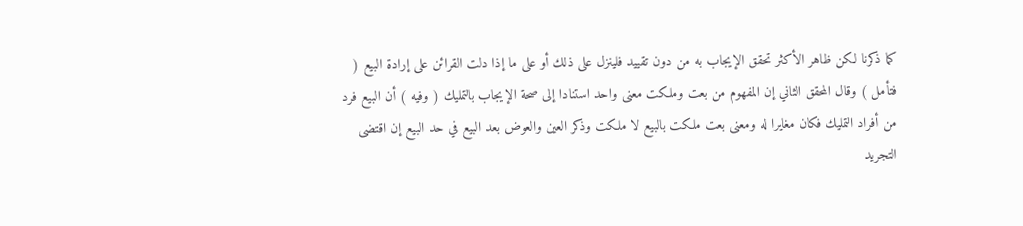كما ذكرنا لكن ظاهر الأكثر تحقق الإيجاب به من دون تقييد فلينزل على ذلك أو على ما إذا دلت القرائن على إرادة البيع ( فتأمل ) وقال المحقق الثاني إن المفهوم من بعت وملكت معنى واحد استنادا إلى صحة الإيجاب بالتمليك ( وفيه ) أن البيع فرد من أفراد التمليك فكان مغايرا له ومعنى بعت ملكت بالبيع لا ملكت وذكر العين والعوض بعد البيع في حد البيع إن اقتضى التجريد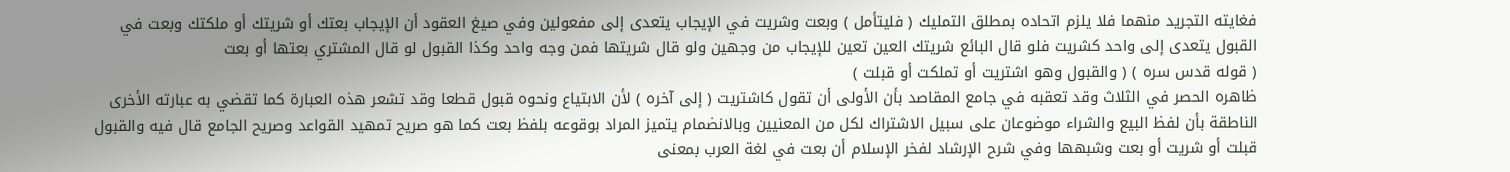فغايته التجريد منهما فلا يلزم اتحاده بمطلق التمليك ( فليتأمل ) وبعت وشريت في الإيجاب يتعدى إلى مفعولين وفي صيغ العقود أن الإيجاب بعتك أو شريتك أو ملكتك وبعت في القبول يتعدى إلى واحد كشريت فلو قال البائع شريتك العين تعين للإيجاب من وجهين ولو قال شريتها فمن وجه واحد وكذا القبول لو قال المشتري بعتها أو بعت
( قوله قدس سره ) ( والقبول وهو اشتريت أو تملكت أو قبلت )
ظاهره الحصر في الثلاث وقد تعقبه في جامع المقاصد بأن الأولى أن تقول كاشتريت ( إلى آخره ) لأن الابتياع ونحوه قبول قطعا وقد تشعر هذه العبارة كما تقضي به عبارته الأخرى الناطقة بأن لفظ البيع والشراء موضوعان على سبيل الاشتراك لكل من المعنيين وبالانضمام يتميز المراد بوقوعه بلفظ بعت كما هو صريح تمهيد القواعد وصريح الجامع قال فيه والقبول قبلت أو شريت أو بعت وشبهها وفي شرح الإرشاد لفخر الإسلام أن بعت في لغة العرب بمعنى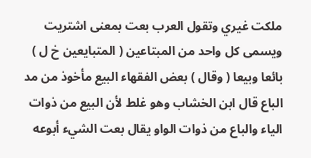ملكت غيري وتقول العرب بعت بمعنى اشتريت ويسمى كل واحد من المبتاعين ( المتبايعين خ ل ) بائعا وبيعا ( وقال ) بعض الفقهاء البيع مأخوذ من مد الباع قال ابن الخشاب وهو غلط لأن البيع من ذوات الياء والباع من ذوات الواو يقال بعت الشيء أبوعه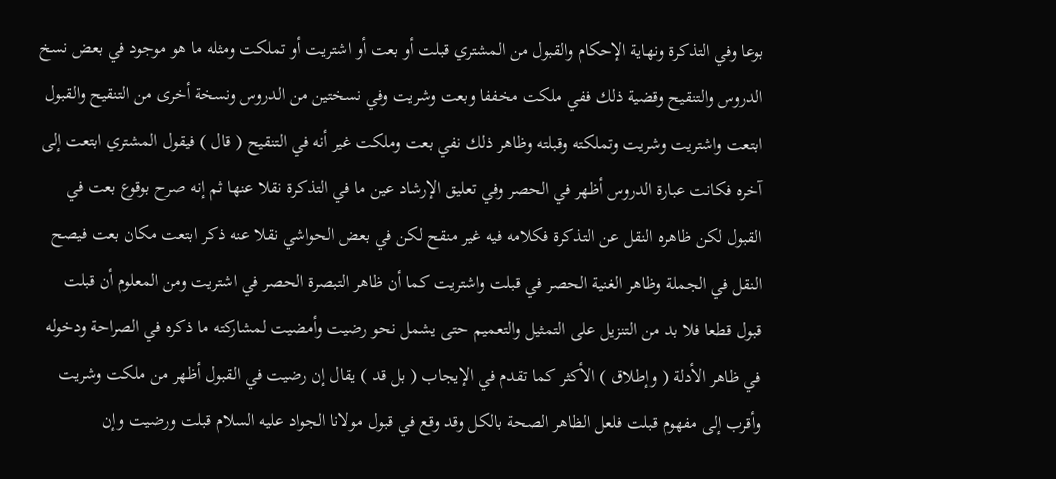بوعا وفي التذكرة ونهاية الإحكام والقبول من المشتري قبلت أو بعت أو اشتريت أو تملكت ومثله ما هو موجود في بعض نسخ الدروس والتنقيح وقضية ذلك ففي ملكت مخففا وبعت وشريت وفي نسختين من الدروس ونسخة أخرى من التنقيح والقبول ابتعت واشتريت وشريت وتملكته وقبلته وظاهر ذلك نفي بعت وملكت غير أنه في التنقيح ( قال ) فيقول المشتري ابتعت إلى آخره فكانت عبارة الدروس أظهر في الحصر وفي تعليق الإرشاد عين ما في التذكرة نقلا عنها ثم إنه صرح بوقوع بعت في القبول لكن ظاهره النقل عن التذكرة فكلامه فيه غير منقح لكن في بعض الحواشي نقلا عنه ذكر ابتعت مكان بعت فيصح النقل في الجملة وظاهر الغنية الحصر في قبلت واشتريت كما أن ظاهر التبصرة الحصر في اشتريت ومن المعلوم أن قبلت قبول قطعا فلا بد من التنزيل على التمثيل والتعميم حتى يشمل نحو رضيت وأمضيت لمشاركته ما ذكره في الصراحة ودخوله في ظاهر الأدلة ( وإطلاق ) الأكثر كما تقدم في الإيجاب ( بل قد ) يقال إن رضيت في القبول أظهر من ملكت وشريت وأقرب إلى مفهوم قبلت فلعل الظاهر الصحة بالكل وقد وقع في قبول مولانا الجواد عليه السلام قبلت ورضيت وإن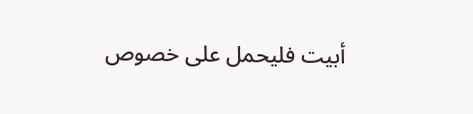أبيت فليحمل على خصوص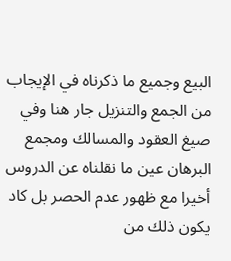البيع وجميع ما ذكرناه في الإيجاب من الجمع والتنزيل جار هنا وفي صيغ العقود والمسالك ومجمع البرهان عين ما نقلناه عن الدروس أخيرا مع ظهور عدم الحصر بل كاد يكون ذلك من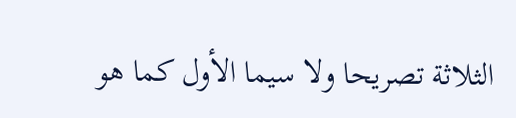الثلاثة تصريحا ولا سيما الأول كما هو